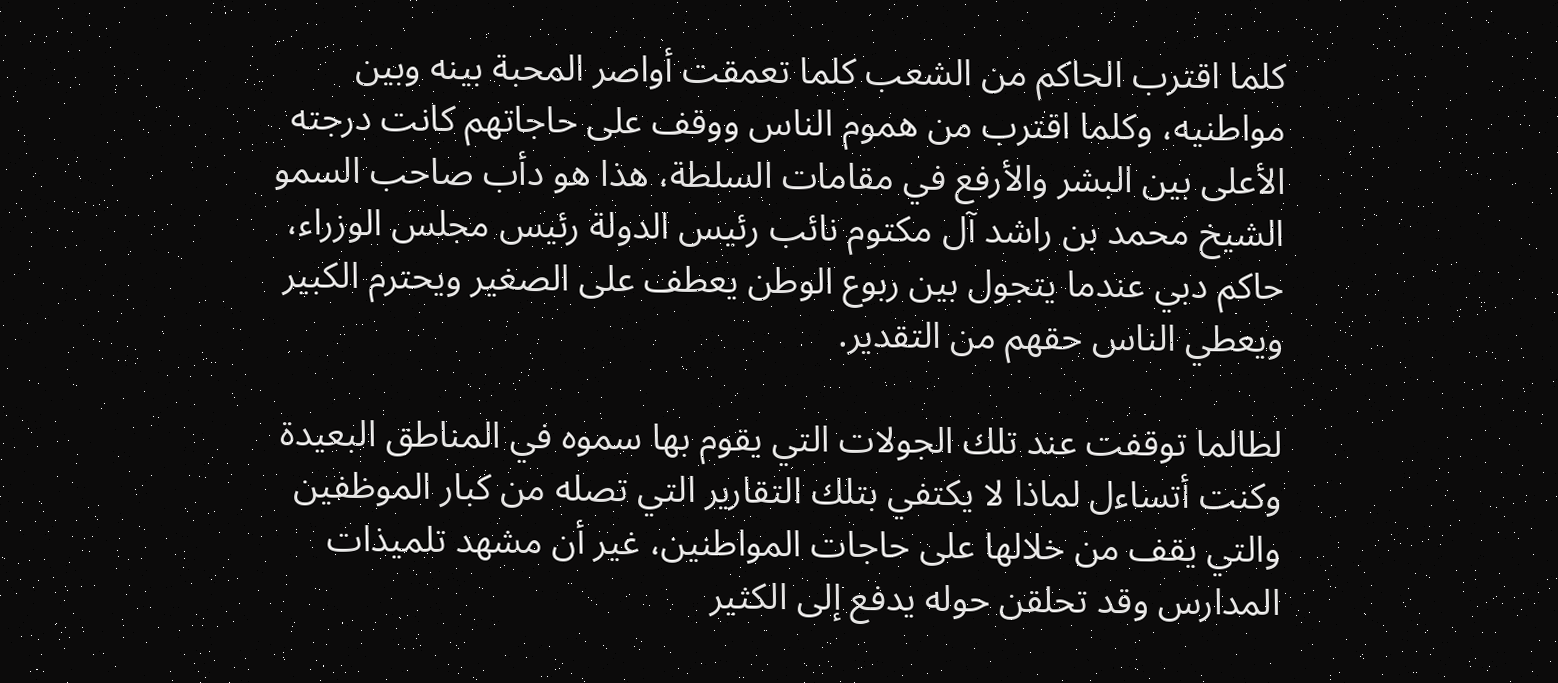كلما اقترب الحاكم من الشعب كلما تعمقت أواصر المحبة بينه وبين مواطنيه، وكلما اقترب من هموم الناس ووقف على حاجاتهم كانت درجته الأعلى بين البشر والأرفع في مقامات السلطة، هذا هو دأب صاحب السمو الشيخ محمد بن راشد آل مكتوم نائب رئيس الدولة رئيس مجلس الوزراء، حاكم دبي عندما يتجول بين ربوع الوطن يعطف على الصغير ويحترم الكبير ويعطي الناس حقهم من التقدير.

لطالما توقفت عند تلك الجولات التي يقوم بها سموه في المناطق البعيدة وكنت أتساءل لماذا لا يكتفي بتلك التقارير التي تصله من كبار الموظفين والتي يقف من خلالها على حاجات المواطنين، غير أن مشهد تلميذات المدارس وقد تحلقن حوله يدفع إلى الكثير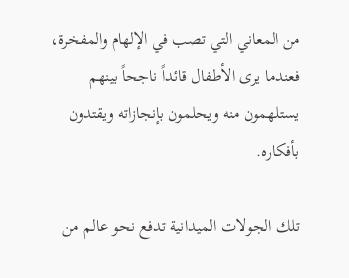من المعاني التي تصب في الإلهام والمفخرة، فعندما يرى الأطفال قائداً ناجحاً بينهم يستلهمون منه ويحلمون بإنجازاته ويقتدون بأفكاره.

تلك الجولات الميدانية تدفع نحو عالم من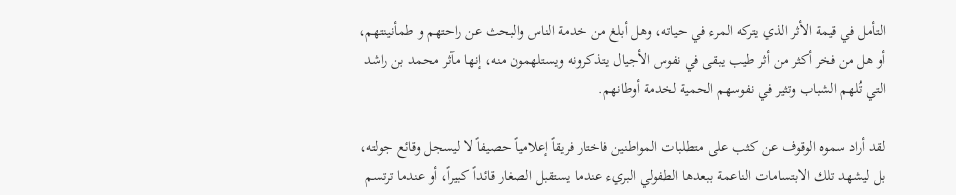التأمل في قيمة الأثر الذي يتركه المرء في حياته، وهل أبلغ من خدمة الناس والبحث عن راحتهم و طمأنينتهم، أو هل من فخر أكثر من أثر طيب يبقى في نفوس الأجيال يتذكرونه ويستلهمون منه، إنها مآثر محمد بن راشد التي تُلهم الشباب وتثير في نفوسهم الحمية لخدمة أوطانهم.

لقد أراد سموه الوقوف عن كثب على متطلبات المواطنين فاختار فريقاً إعلامياً حصيفاً لا ليسجل وقائع جولته، بل ليشهد تلك الابتسامات الناعمة ببعدها الطفولي البريء عندما يستقبل الصغار قائداً كبيراً، أو عندما ترتسم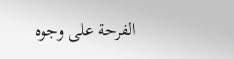الفرحة على وجوه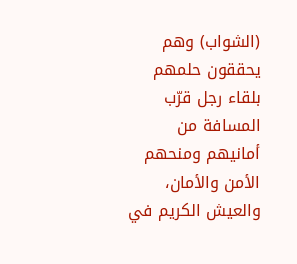(الشواب) وهم يحققون حلمهم بلقاء رجل قرّب المسافة من أمانيهم ومنحهم الأمن والأمان، والعيش الكريم في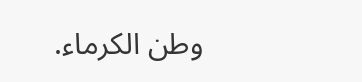وطن الكرماء.